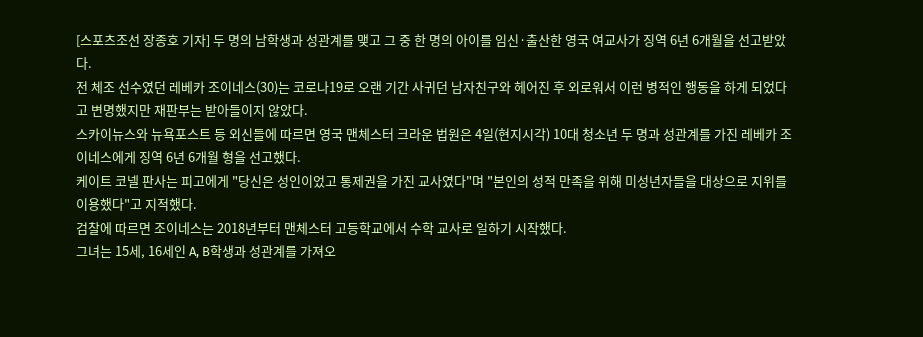[스포츠조선 장종호 기자] 두 명의 남학생과 성관계를 맺고 그 중 한 명의 아이를 임신·출산한 영국 여교사가 징역 6년 6개월을 선고받았다.
전 체조 선수였던 레베카 조이네스(30)는 코로나19로 오랜 기간 사귀던 남자친구와 헤어진 후 외로워서 이런 병적인 행동을 하게 되었다고 변명했지만 재판부는 받아들이지 않았다.
스카이뉴스와 뉴욕포스트 등 외신들에 따르면 영국 맨체스터 크라운 법원은 4일(현지시각) 10대 청소년 두 명과 성관계를 가진 레베카 조이네스에게 징역 6년 6개월 형을 선고했다.
케이트 코넬 판사는 피고에게 "당신은 성인이었고 통제권을 가진 교사였다"며 "본인의 성적 만족을 위해 미성년자들을 대상으로 지위를 이용했다"고 지적했다.
검찰에 따르면 조이네스는 2018년부터 맨체스터 고등학교에서 수학 교사로 일하기 시작했다.
그녀는 15세, 16세인 A, B학생과 성관계를 가져오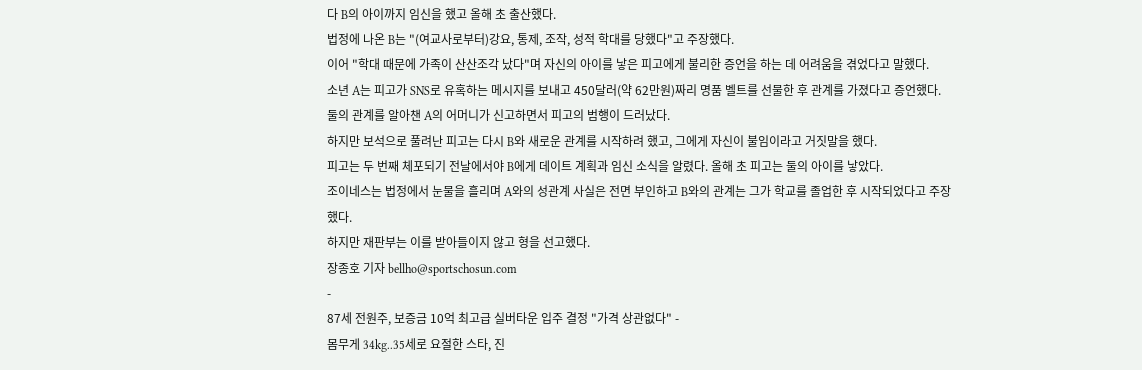다 B의 아이까지 임신을 했고 올해 초 출산했다.
법정에 나온 B는 "(여교사로부터)강요, 통제, 조작, 성적 학대를 당했다"고 주장했다.
이어 "학대 때문에 가족이 산산조각 났다"며 자신의 아이를 낳은 피고에게 불리한 증언을 하는 데 어려움을 겪었다고 말했다.
소년 A는 피고가 SNS로 유혹하는 메시지를 보내고 450달러(약 62만원)짜리 명품 벨트를 선물한 후 관계를 가졌다고 증언했다.
둘의 관계를 알아챈 A의 어머니가 신고하면서 피고의 범행이 드러났다.
하지만 보석으로 풀려난 피고는 다시 B와 새로운 관계를 시작하려 했고, 그에게 자신이 불임이라고 거짓말을 했다.
피고는 두 번째 체포되기 전날에서야 B에게 데이트 계획과 임신 소식을 알렸다. 올해 초 피고는 둘의 아이를 낳았다.
조이네스는 법정에서 눈물을 흘리며 A와의 성관계 사실은 전면 부인하고 B와의 관계는 그가 학교를 졸업한 후 시작되었다고 주장했다.
하지만 재판부는 이를 받아들이지 않고 형을 선고했다.
장종호 기자 bellho@sportschosun.com
-
87세 전원주, 보증금 10억 최고급 실버타운 입주 결정 "가격 상관없다" -
몸무게 34kg..35세로 요절한 스타, 진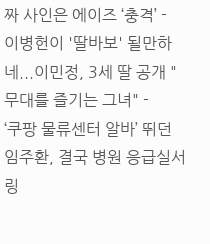짜 사인은 에이즈 ‘충격’ -
이병헌이 '딸바보' 될만하네...이민정, 3세 딸 공개 "무대를 즐기는 그녀" -
‘쿠팡 물류센터 알바’ 뛰던 임주환, 결국 병원 응급실서 링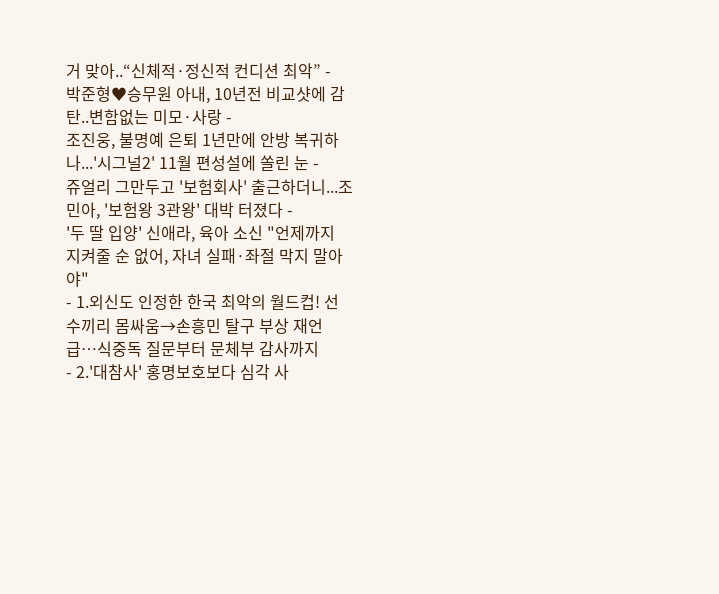거 맞아..“신체적·정신적 컨디션 최악” -
박준형♥승무원 아내, 10년전 비교샷에 감탄..변함없는 미모·사랑 -
조진웅, 불명예 은퇴 1년만에 안방 복귀하나...'시그널2' 11월 편성설에 쏠린 눈 -
쥬얼리 그만두고 '보험회사' 출근하더니...조민아, '보험왕 3관왕' 대박 터졌다 -
'두 딸 입양' 신애라, 육아 소신 "언제까지 지켜줄 순 없어, 자녀 실패·좌절 막지 말아야"
- 1.외신도 인정한 한국 최악의 월드컵! 선수끼리 몸싸움→손흥민 탈구 부상 재언급…식중독 질문부터 문체부 감사까지
- 2.'대참사' 홍명보호보다 심각 사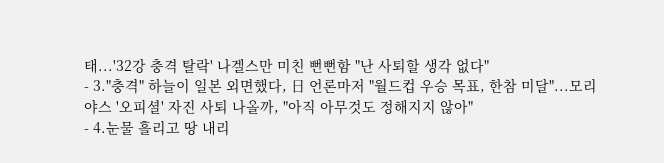태...'32강 충격 탈락' 나겔스만 미친 뻔뻔함 "난 사퇴할 생각 없다"
- 3."충격" 하늘이 일본 외면했다, 日 언론마저 "월드컵 우승 목표, 한참 미달"...모리야스 '오피셜' 자진 사퇴 나올까, "아직 아무것도 정해지지 않아"
- 4.눈물 흘리고 땅 내리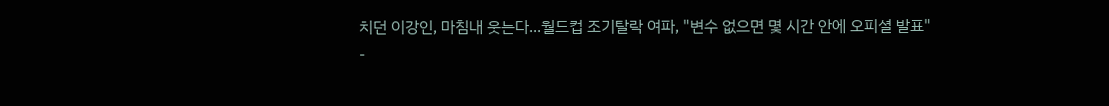치던 이강인, 마침내 웃는다...월드컵 조기탈락 여파, "변수 없으면 몇 시간 안에 오피셜 발표"
-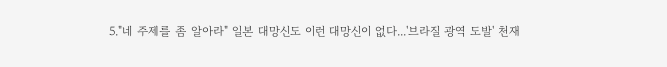5."네 주제를 좀 알아라" 일본 대망신도 이런 대망신이 없다...'브라질 광역 도발' 천재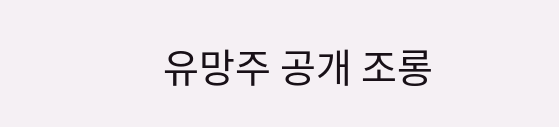유망주 공개 조롱